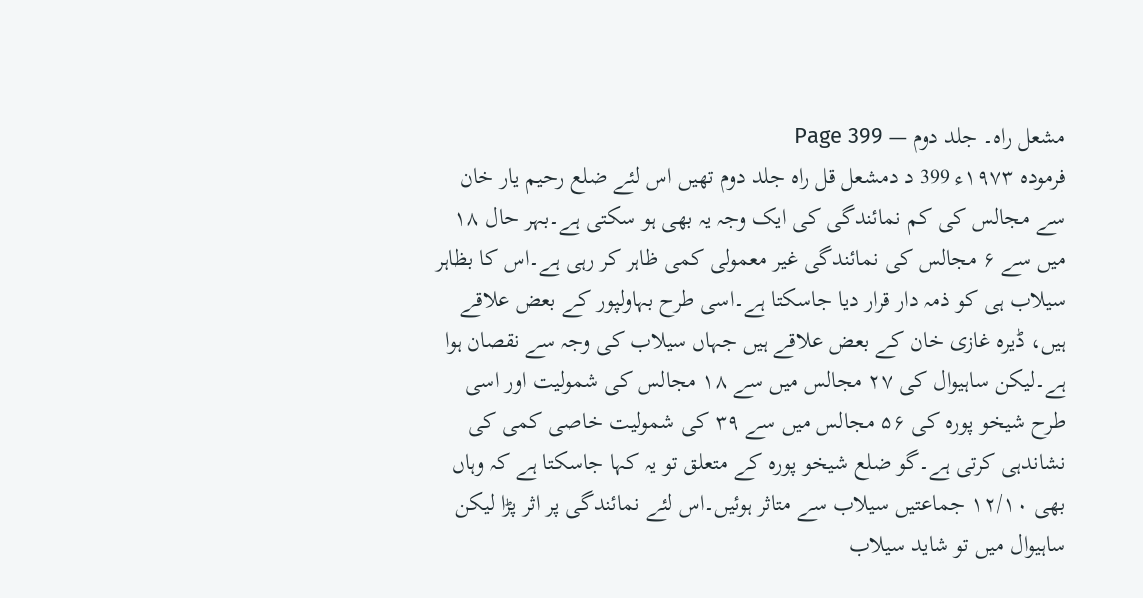مشعل راہ۔ جلد دوم — Page 399
فرموده ۱۹۷۳ء 399 د دمشعل قل راه جلد دوم تھیں اس لئے ضلع رحیم یار خان سے مجالس کی کم نمائندگی کی ایک وجہ یہ بھی ہو سکتی ہے۔بہر حال ۱۸ میں سے ۶ مجالس کی نمائندگی غیر معمولی کمی ظاہر کر رہی ہے۔اس کا بظاہر سیلاب ہی کو ذمہ دار قرار دیا جاسکتا ہے۔اسی طرح بہاولپور کے بعض علاقے ہیں، ڈیرہ غازی خان کے بعض علاقے ہیں جہاں سیلاب کی وجہ سے نقصان ہوا ہے۔لیکن ساہیوال کی ۲۷ مجالس میں سے ۱۸ مجالس کی شمولیت اور اسی طرح شیخو پورہ کی ۵۶ مجالس میں سے ۳۹ کی شمولیت خاصی کمی کی نشاندہی کرتی ہے۔گو ضلع شیخو پورہ کے متعلق تو یہ کہا جاسکتا ہے کہ وہاں بھی ۱۲/۱۰ جماعتیں سیلاب سے متاثر ہوئیں۔اس لئے نمائندگی پر اثر پڑا لیکن ساہیوال میں تو شاید سیلاب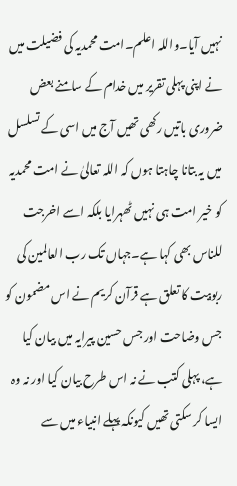نہیں آیا۔واللہ اعلم۔امت محمدیہ کی فضیلت میں نے اپنی پہلی تقریر میں خدام کے سامنے بعض ضروری باتیں رکھی تھیں آج میں اسی کے تسلسل میں یہ بتانا چاہتا ہوں کہ اللہ تعالیٰ نے امت محمدیہ کو خیر امت ہی نہیں ٹھہرایا بلکہ اسے اخرجت للناس بھی کہا ہے۔جہاں تک رب العالمین کی ربوبیت کا تعلق ہے قرآن کریم نے اس مضمون کو جس وضاحت اور جس حسین پیرایہ میں بیان کیا ہے، پہلی کتب نے نہ اس طرح بیان کیا اور نہ وہ ایسا کر سکتی تھیں کیونکہ پہلے انبیاء میں سے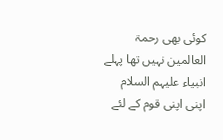کوئی بھی رحمۃ العالمین نہیں تھا پہلے انبیاء علیہم السلام اپنی اپنی قوم کے لئے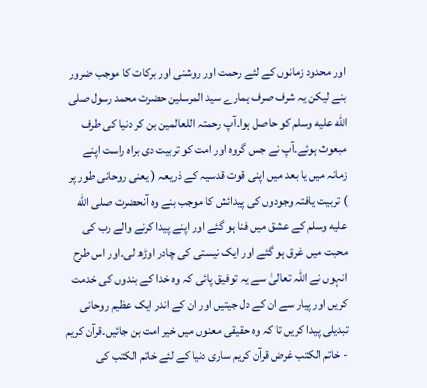اور محدود زمانوں کے لئے رحمت اور روشنی اور برکات کا موجب ضرور بنے لیکن یہ شرف صرف ہمارے سید المرسلین حضرت محمد رسول صلى الله عليه وسلم کو حاصل ہوا۔آپ رحمتہ اللعالمین بن کر دنیا کی طرف مبعوث ہوئے۔آپ نے جس گروہ اور امت کو تربیت دی براہ راست اپنے زمانہ میں یا بعد میں اپنی قوت قدسیہ کے ذریعہ ( یعنی روحانی طور پر ) تربیت یافتہ وجودوں کی پیدائش کا موجب بنے وہ آنحضرت صلى الله عليه وسلم کے عشق میں فنا ہو گئے اور اپنے پیدا کرنے والے رب کی محبت میں غرق ہو گئے اور ایک نیستی کی چادر اوڑھ لی۔اور اس طرح انہوں نے اللہ تعالیٰ سے یہ توفیق پائی کہ وہ خدا کے بندوں کی خدمت کریں اور پیار سے ان کے دل جیتیں اور ان کے اندر ایک عظیم روحانی تبدیلی پیدا کریں تا کہ وہ حقیقی معنوں میں خیر امت بن جائیں۔قرآن کریم - خاتم الکتب غرض قرآن کریم ساری دنیا کے لئے خاتم الکتب کی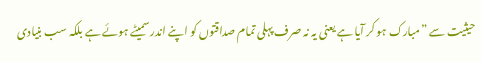حیثیت سے ”مبارک ہو کر آیا ہے یعنی یہ نہ صرف پہلی تمام صداقتوں کو اپنے اندر سمیٹے ہوئے ہے بلکہ سب بنیادی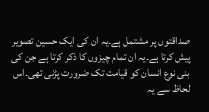صداقتوں پر مشتمل ہے۔یہ ان کی ایک حسین تصویر پیش کرتا ہے۔یہ ان تمام چیزوں کا ذکر کرتا ہے جن کی بنی نوع انسان کو قیامت تک ضرورت پڑنی تھی۔اس لحاظ سے یہ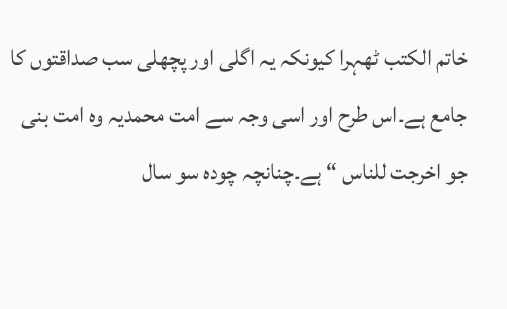خاتم الکتب ٹھہرا کیونکہ یہ اگلی اور پچھلی سب صداقتوں کا جامع ہے۔اس طرح اور اسی وجہ سے امت محمدیہ وہ امت بنی جو اخرجت للناس “ ہے۔چنانچہ چودہ سو سال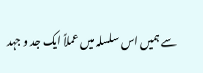سے ہمیں اس سلسلہ میں عملاً ایک جد و جہد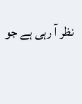نظر آ رہی ہے جو